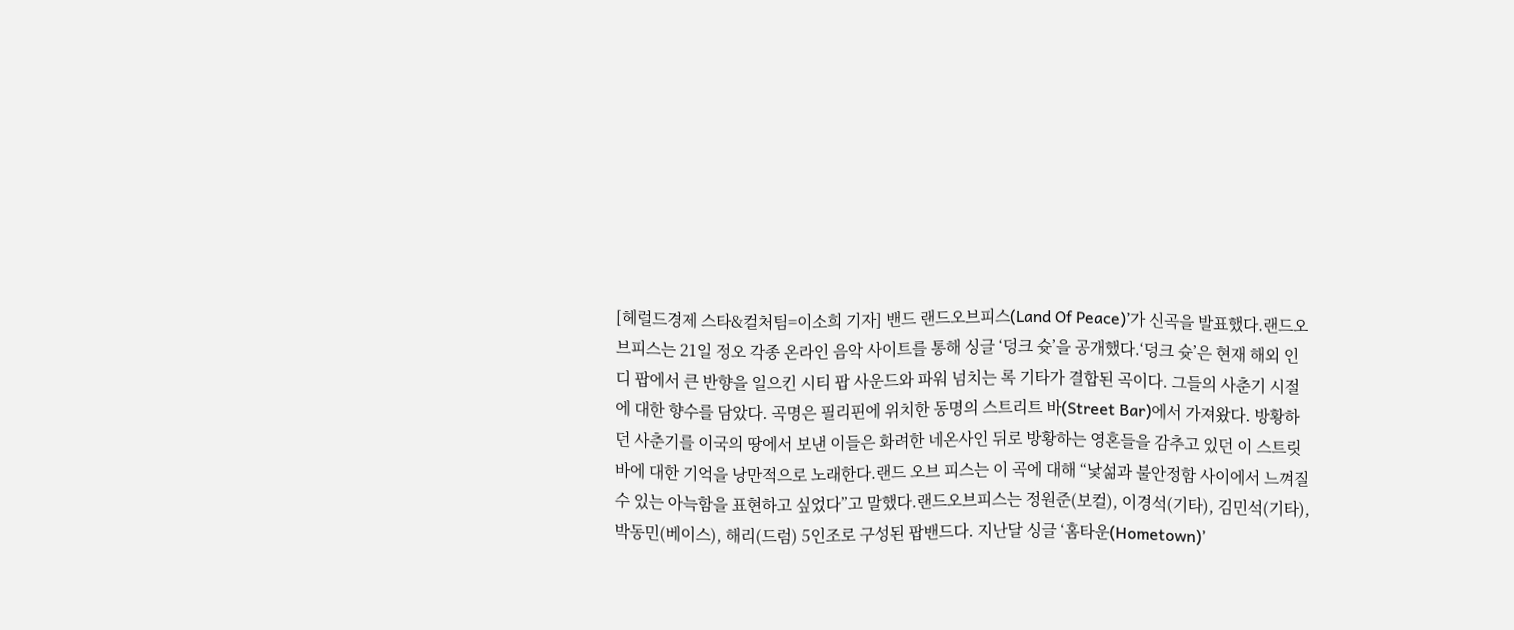[헤럴드경제 스타&컬처팀=이소희 기자] 밴드 랜드오브피스(Land Of Peace)’가 신곡을 발표했다.랜드오브피스는 21일 정오 각종 온라인 음악 사이트를 통해 싱글 ‘덩크 슛’을 공개했다.‘덩크 슛’은 현재 해외 인디 팝에서 큰 반향을 일으킨 시티 팝 사운드와 파워 넘치는 록 기타가 결합된 곡이다. 그들의 사춘기 시절에 대한 향수를 담았다. 곡명은 필리핀에 위치한 동명의 스트리트 바(Street Bar)에서 가져왔다. 방황하던 사춘기를 이국의 땅에서 보낸 이들은 화려한 네온사인 뒤로 방황하는 영혼들을 감추고 있던 이 스트릿 바에 대한 기억을 낭만적으로 노래한다.랜드 오브 피스는 이 곡에 대해 “낯섦과 불안정함 사이에서 느껴질 수 있는 아늑함을 표현하고 싶었다”고 말했다.랜드오브피스는 정원준(보컬), 이경석(기타), 김민석(기타), 박동민(베이스), 해리(드럼) 5인조로 구성된 팝밴드다. 지난달 싱글 ‘홈타운(Hometown)’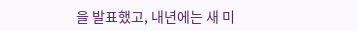을 발표했고, 내년에는 새 미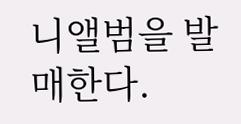니앨범을 발매한다.